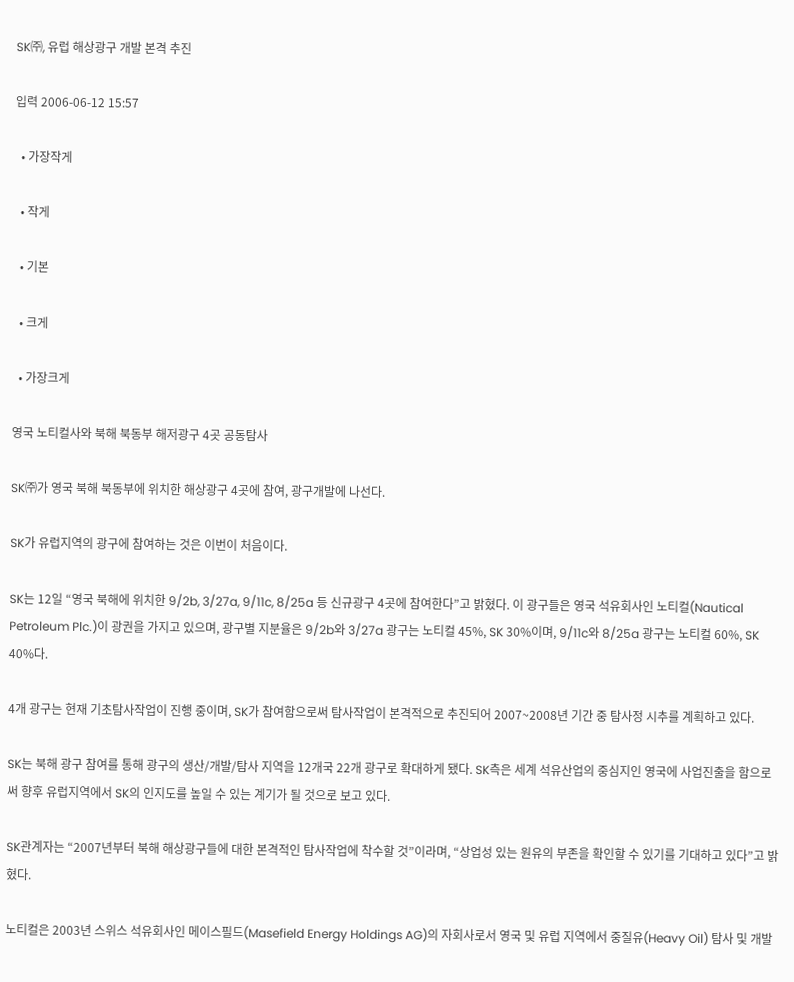SK㈜, 유럽 해상광구 개발 본격 추진

입력 2006-06-12 15:57

  • 가장작게

  • 작게

  • 기본

  • 크게

  • 가장크게

영국 노티컬사와 북해 북동부 해저광구 4곳 공동탐사

SK㈜가 영국 북해 북동부에 위치한 해상광구 4곳에 참여, 광구개발에 나선다.

SK가 유럽지역의 광구에 참여하는 것은 이번이 처음이다.

SK는 12일 “영국 북해에 위치한 9/2b, 3/27a, 9/11c, 8/25a 등 신규광구 4곳에 참여한다”고 밝혔다. 이 광구들은 영국 석유회사인 노티컬(Nautical Petroleum Plc.)이 광권을 가지고 있으며, 광구별 지분율은 9/2b와 3/27a 광구는 노티컬 45%, SK 30%이며, 9/11c와 8/25a 광구는 노티컬 60%, SK 40%다.

4개 광구는 현재 기초탐사작업이 진행 중이며, SK가 참여함으로써 탐사작업이 본격적으로 추진되어 2007~2008년 기간 중 탐사정 시추를 계획하고 있다.

SK는 북해 광구 참여를 통해 광구의 생산/개발/탐사 지역을 12개국 22개 광구로 확대하게 됐다. SK측은 세계 석유산업의 중심지인 영국에 사업진출을 함으로써 향후 유럽지역에서 SK의 인지도를 높일 수 있는 계기가 될 것으로 보고 있다.

SK관계자는 “2007년부터 북해 해상광구들에 대한 본격적인 탐사작업에 착수할 것”이라며, “상업성 있는 원유의 부존을 확인할 수 있기를 기대하고 있다”고 밝혔다.

노티컬은 2003년 스위스 석유회사인 메이스필드(Masefield Energy Holdings AG)의 자회사로서 영국 및 유럽 지역에서 중질유(Heavy Oil) 탐사 및 개발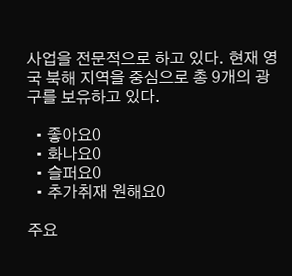사업을 전문적으로 하고 있다. 현재 영국 북해 지역을 중심으로 총 9개의 광구를 보유하고 있다.

  • 좋아요0
  • 화나요0
  • 슬퍼요0
  • 추가취재 원해요0

주요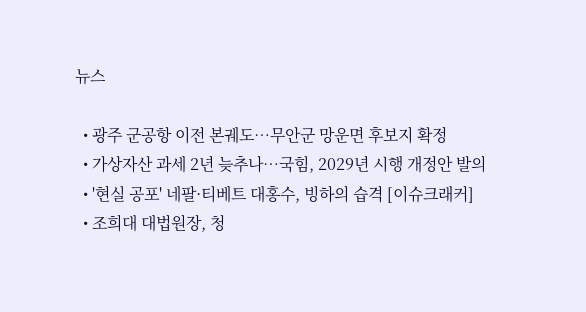뉴스

  • 광주 군공항 이전 본궤도…무안군 망운면 후보지 확정
  • 가상자산 과세 2년 늦추나⋯국힘, 2029년 시행 개정안 발의
  • '현실 공포' 네팔·티베트 대홍수, 빙하의 습격 [이슈크래커]
  • 조희대 대법원장, 청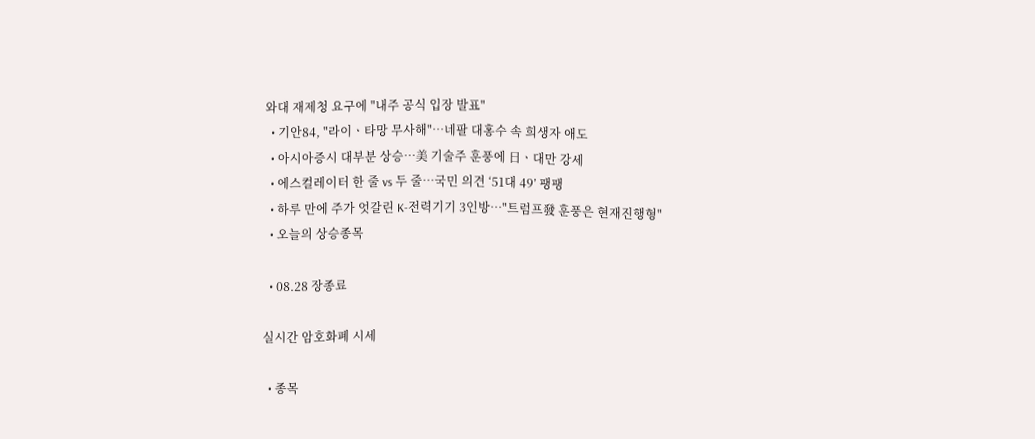와대 재제청 요구에 "내주 공식 입장 발표"
  • 기안84, "라이ㆍ타망 무사해"⋯네팔 대홍수 속 희생자 애도
  • 아시아증시 대부분 상승⋯美 기술주 훈풍에 日ㆍ대만 강세
  • 에스컬레이터 한 줄 vs 두 줄⋯국민 의견 ‘51대 49’ 팽팽
  • 하루 만에 주가 엇갈린 K-전력기기 3인방…"트럼프發 훈풍은 현재진행형"
  • 오늘의 상승종목

  • 08.28 장종료

실시간 암호화폐 시세

  • 종목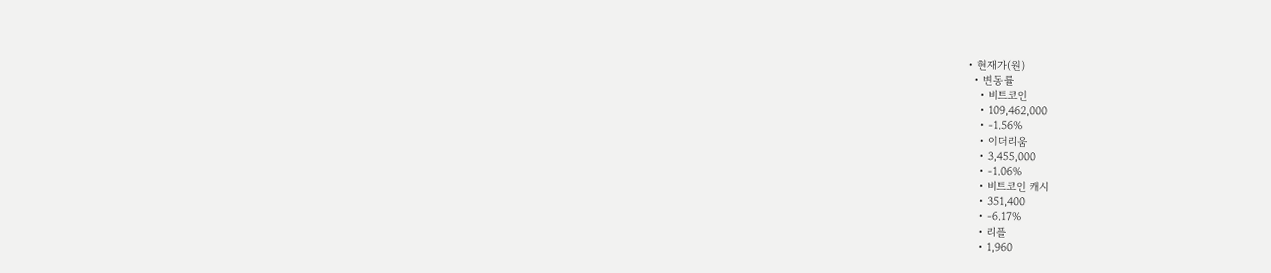• 현재가(원)
  • 변동률
    • 비트코인
    • 109,462,000
    • -1.56%
    • 이더리움
    • 3,455,000
    • -1.06%
    • 비트코인 캐시
    • 351,400
    • -6.17%
    • 리플
    • 1,960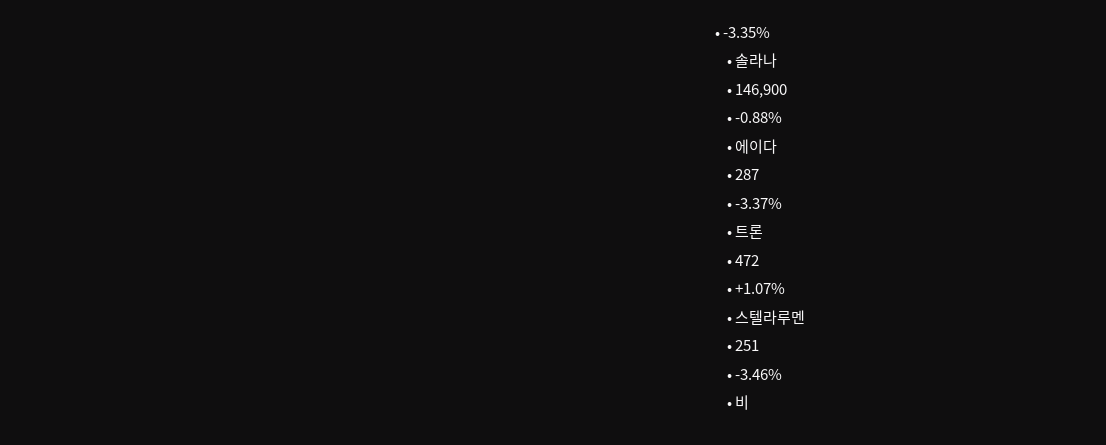• -3.35%
    • 솔라나
    • 146,900
    • -0.88%
    • 에이다
    • 287
    • -3.37%
    • 트론
    • 472
    • +1.07%
    • 스텔라루멘
    • 251
    • -3.46%
    • 비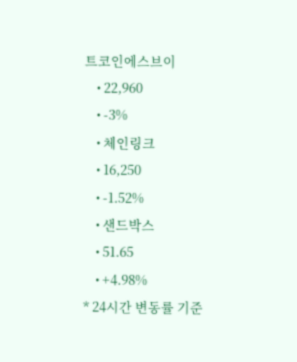트코인에스브이
    • 22,960
    • -3%
    • 체인링크
    • 16,250
    • -1.52%
    • 샌드박스
    • 51.65
    • +4.98%
* 24시간 변동률 기준